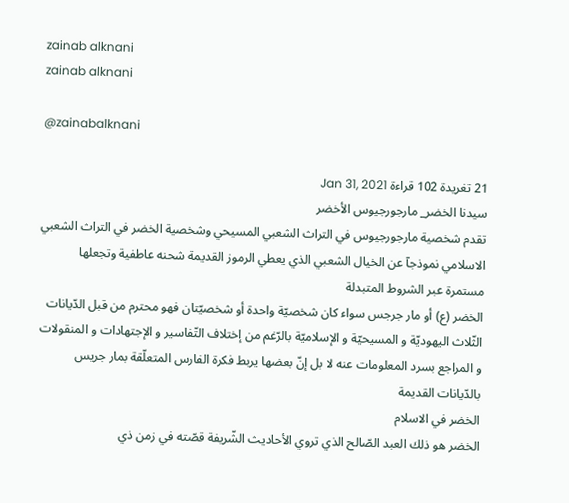zainab alknani
zainab alknani

@zainabalknani

21 تغريدة 102 قراءة Jan 31, 2021
سيدنا الخضر_ مارجورجيوس الأخضر
تقدم شخصية مارجورجيوس في التراث الشعبي المسيحي وشخصية الخضر في التراث الشعبي الاسلامي نموذجآ عن الخيال الشعبي الذي يعطي الرموز القديمة شحنه عاطفية وتجعلها مستمرة عبر الشروط المتبدلة
الخضر (ع) أو مار جرجس سواء كان شخصيّة واحدة أو شخصيّتان فهو محترم من قبل الدّيانات الثّلاث اليهوديّة و المسيحيّة و الإسلاميّة بالرّغم من إختلاف التّفاسير و الإجتهادات و المنقولات و المراجع بسرد المعلومات عنه لا بل إنّ بعضها يربط فكرة الفارس المتعلّقة بمار جريس بالدّيانات القديمة
الخضر في الاسلام
الخضر هو ذلك العبد الصّالح الذي تروي الأحاديث الشّريفة قصّته في زمن ذي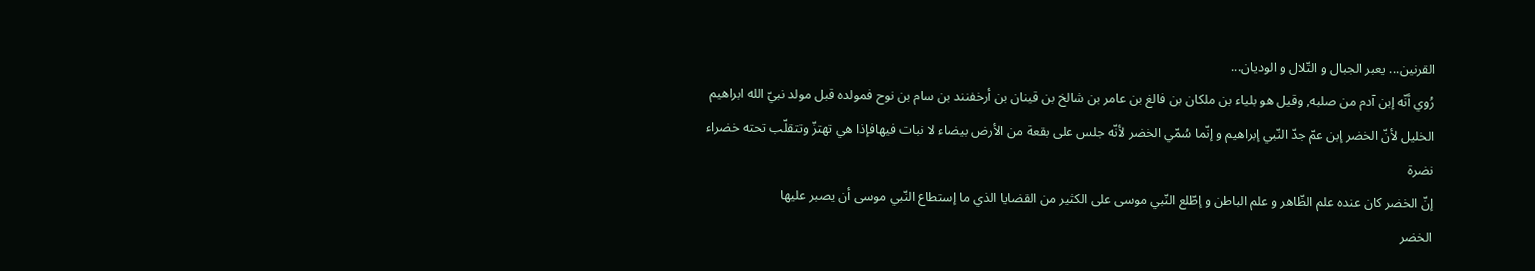القرنين... يعبر الجبال و التّلال و الوديان...
رُوي أنّه إبن آدم من صلبه, وقيل هو بلياء بن ملكان بن فالغ بن عامر بن شالخ بن قينان بن أرخفنند بن سام بن نوح فمولده قبل مولد نبيّ الله ابراهيم
الخليل لأنّ الخضر إبن عمّ جدّ النّبي إبراهيم و إنّما سُمّي الخضر لأنّه جلس على بقعة من الأرض بيضاء لا نبات فيهافإذا هي تهتزّ وتتقلّب تحته خضراء نضرة
إنّ الخضر كان عنده علم الظّاهر و علم الباطن و إطّلع النّبي موسى على الكثير من القضايا الذي ما إستطاع النّبي موسى أن يصبر عليها
الخضر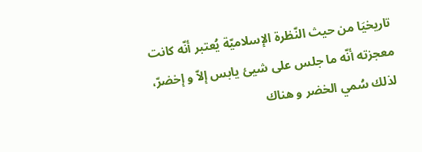تاريخيَا من حيث النّظرة الإسلاميّة يُعتبر أنّه كانت معجزته أنّه ما جلس على شيئ يابس إلاّ و إخضرّ، لذلك سُمي الخضر و هناك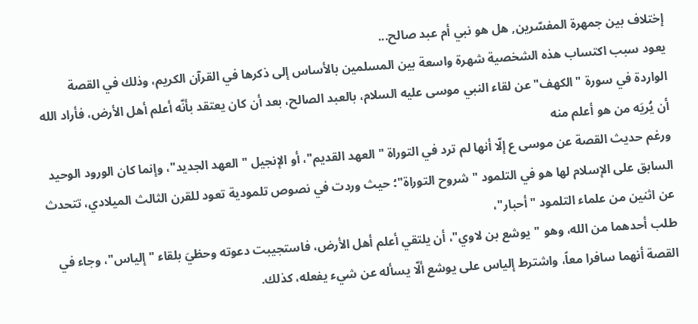إختلاف بين جمهرة المفسّرين, هل هو نبي أم عبد صالح...
يعود سبب اكتساب هذه الشخصية شهرة واسعة بين المسلمين بالأساس إلى ذكرها في القرآن الكريم، وذلك في القصة الواردة في سورة "الكهف" عن لقاء النبي موسى عليه السلام، بالعبد الصالح، بعد أن كان يعتقد بأنّه أعلم أهل الأرض، فأراد الله أن يُريَه من هو أعلم منه
ورغم حديث القصة عن موسى ع إلّا أنها لم ترد في التوراة "العهد القديم"، أو الإنجيل "العهد الجديد"، وإنما كان الورود الوحيد السابق على الإسلام لها هو في التلمود "شروح التوراة"؛ حيث وردت في نصوص تلمودية تعود للقرن الثالث الميلادي، تتحدث عن اثنين من علماء التلمود "أحبار"،
طلب أحدهما من الله، وهو "يوشع بن لاوي"، أن يلتقي أعلم أهل الأرض، فاستجيبت دعوته وحظيَ بلقاء "إلياس"، وجاء في القصة أنهما سافرا معاً، واشترط إلياس على يوشع ألّا يسأله عن شيء يفعله، كذلك.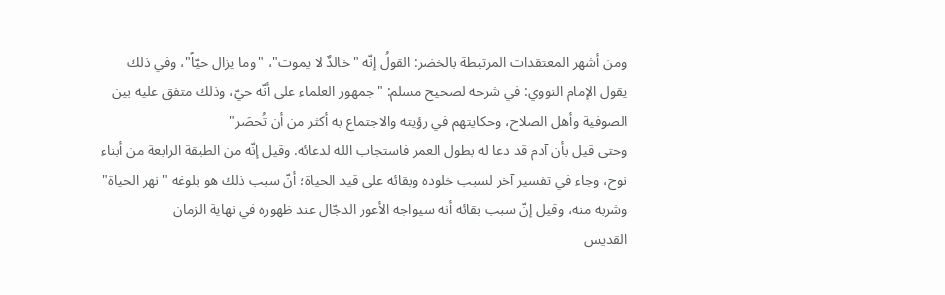ومن أشهر المعتقدات المرتبطة بالخضر: القولُ إنّه "خالدٌ لا يموت"، "وما يزال حيّاً"، وفي ذلك يقول الإمام النووي: في شرحه لصحيح مسلم: "جمهور العلماء على أنّه حيّ، وذلك متفق عليه بين الصوفية وأهل الصلاح، وحكايتهم في رؤيته والاجتماع به أكثر من أن تُحصَر"
وحتى قيل بأن آدم قد دعا له بطول العمر فاستجاب الله لدعائه. وقيل إنّه من الطبقة الرابعة من أبناء نوح، وجاء في تفسير آخر لسبب خلوده وبقائه على قيد الحياة؛ أنّ سبب ذلك هو بلوغه "نهر الحياة" وشربه منه، وقيل إنّ سبب بقائه أنه سيواجه الأعور الدجّال عند ظهوره في نهاية الزمان
القديس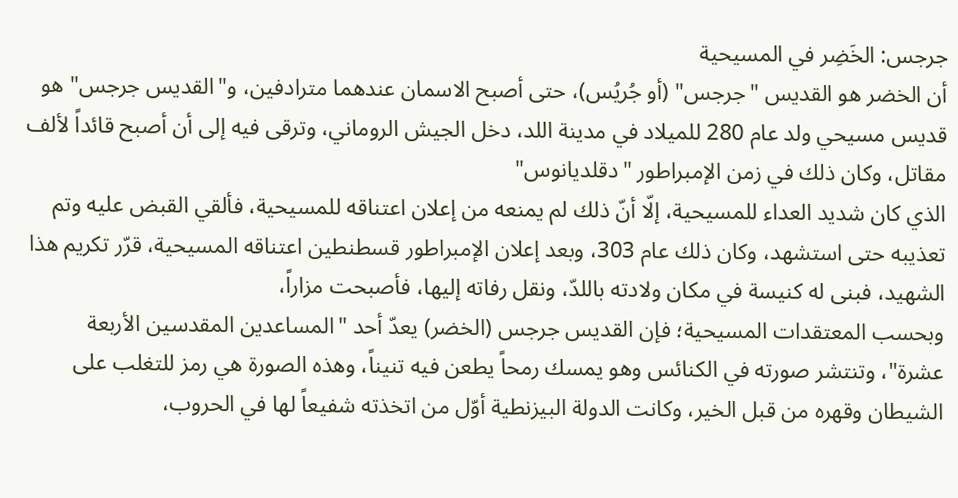جرجس: الخَضِر في المسيحية
أن الخضر هو القديس "جرجس" (أو جُريُس)، حتى أصبح الاسمان عندهما مترادفين، و"القديس جرجس" هو قديس مسيحي ولد عام 280 للميلاد في مدينة اللد، دخل الجيش الروماني، وترقى فيه إلى أن أصبح قائداً لألف مقاتل، وكان ذلك في زمن الإمبراطور "دقلديانوس"
الذي كان شديد العداء للمسيحية، إلّا أنّ ذلك لم يمنعه من إعلان اعتناقه للمسيحية، فألقي القبض عليه وتم تعذيبه حتى استشهد، وكان ذلك عام 303، وبعد إعلان الإمبراطور قسطنطين اعتناقه المسيحية، قرّر تكريم هذا الشهيد، فبنى له كنيسة في مكان ولادته باللدّ، ونقل رفاته إليها، فأصبحت مزاراً،
وبحسب المعتقدات المسيحية؛ فإن القديس جرجس (الخضر) يعدّ أحد "المساعدين المقدسين الأربعة عشرة"، وتنتشر صورته في الكنائس وهو يمسك رمحاً يطعن فيه تنيناً، وهذه الصورة هي رمز للتغلب على الشيطان وقهره من قبل الخير، وكانت الدولة البيزنطية أوّل من اتخذته شفيعاً لها في الحروب،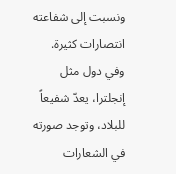ونسبت إلى شفاعته انتصارات كثيرة. وفي دول مثل إنجلترا، يعدّ شفيعاً للبلاد، وتوجد صورته في الشعارات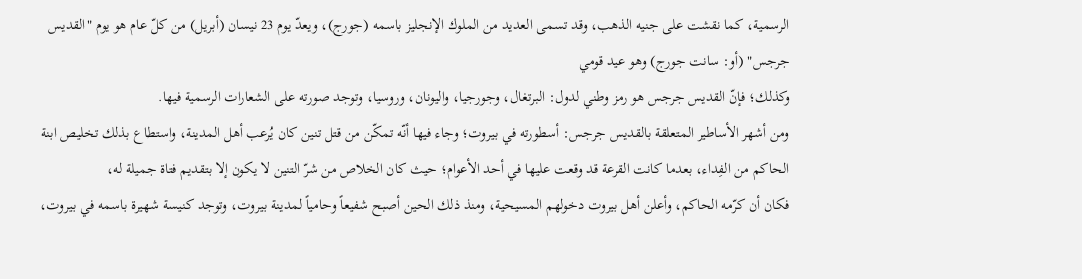الرسمية، كما نقشت على جنيه الذهب، وقد تسمى العديد من الملوك الإنجليز باسمه (جورج)، ويعدّ يوم 23 نيسان (أبريل) من كلّ عام هو يوم "القديس جرجس" (أو: سانت جورج) وهو عيد قومي
وكذلك؛ فإنّ القديس جرجس هو رمز وطني لدول: البرتغال، وجورجيا، واليونان، وروسيا، وتوجد صورته على الشعارات الرسمية فيها.
ومن أشهر الأساطير المتعلقة بالقديس جرجس: أسطورته في بيروت؛ وجاء فيها أنّه تمكّن من قتل تنين كان يُرعب أهل المدينة، واستطاع بذلك تخليص ابنة الحاكم من الفِداء، بعدما كانت القرعة قد وقعت عليها في أحد الأعوام؛ حيث كان الخلاص من شرّ التنين لا يكون إلا بتقديم فتاة جميلة له،
فكان أن كرّمه الحاكم، وأعلن أهل بيروت دخولهم المسيحية، ومنذ ذلك الحين أصبح شفيعاً وحامياً لمدينة بيروت، وتوجد كنيسة شهيرة باسمه في بيروت،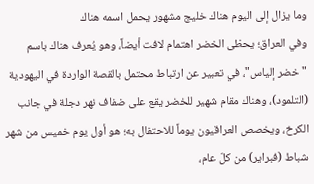وما يزال إلى اليوم هناك خليج مشهور يحمل اسمه هناك
وفي العراق؛ يحظى الخضر اهتمام لافت أيضاً، وهو يُعرف هناك باسم "خضر إلياس"، في تعبير عن ارتباط محتمل بالقصة الواردة في اليهودية (التلمود)، وهناك مقام شهير للخضر يقع على ضفاف نهر دجلة في جانب الكرخ، ويخصص العراقيون يوماً للاحتفال به؛ هو أول يوم خميس من شهر شباط (فبراير) من كلّ عام،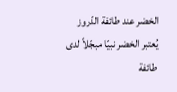الخضر عند طائفة الدّروز
يُعتبر الخضر نبيّا مبجّلاً لدى طائفة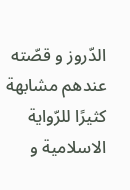الدّروز و قصّته عندهم مشابهة كثيرًا للرّواية الاسلامية و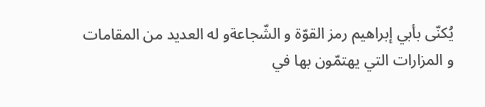يُكنّى بأبي إبراهيم رمز القوّة و الشّجاعةو له العديد من المقامات و المزارات التي يهتمّون بها في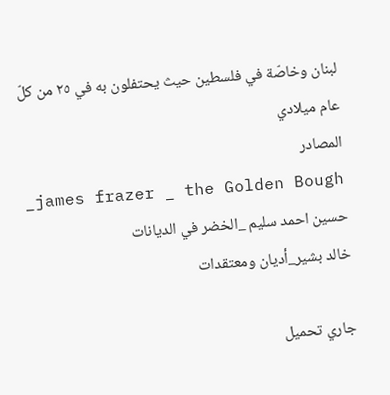لبنان وخاصّة في فلسطين حيث يحتفلون به في ٢٥ من كلّ عام ميلادي
المصادر
_james frazer _ the Golden Bough
حسين احمد سليم _الخضر في الديانات
خالد بشير_أديان ومعتقدات

جاري تحميل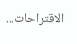الاقتراحات...